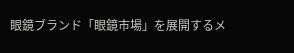眼鏡ブランド「眼鏡市場」を展開するメ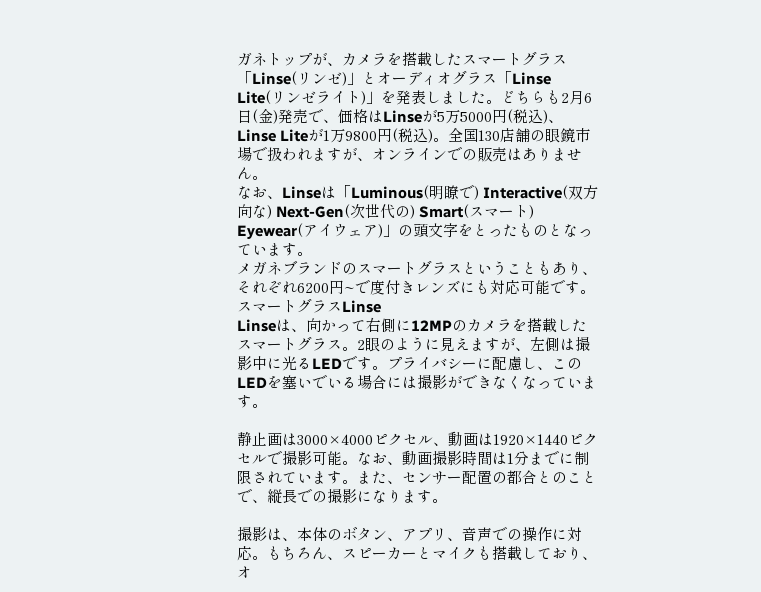ガネトップが、カメラを搭載したスマートグラス「Linse(リンゼ)」とオーディオグラス「Linse Lite(リンゼライト)」を発表しました。どちらも2月6日(金)発売で、価格はLinseが5万5000円(税込)、Linse Liteが1万9800円(税込)。全国130店舗の眼鏡市場で扱われますが、オンラインでの販売はありません。
なお、Linseは「Luminous(明瞭で) Interactive(双方向な) Next-Gen(次世代の) Smart(スマート) Eyewear(アイウェア)」の頭文字をとったものとなっています。
メガネブランドのスマートグラスということもあり、それぞれ6200円~で度付きレンズにも対応可能です。
スマートグラスLinse
Linseは、向かって右側に12MPのカメラを搭載したスマートグラス。2眼のように見えますが、左側は撮影中に光るLEDです。プライバシーに配慮し、このLEDを塞いでいる場合には撮影ができなくなっています。

静止画は3000×4000ピクセル、動画は1920×1440ピクセルで撮影可能。なお、動画撮影時間は1分までに制限されています。また、センサー配置の都合とのことで、縦長での撮影になります。

撮影は、本体のボタン、アプリ、音声での操作に対応。もちろん、スピーカーとマイクも搭載しており、オ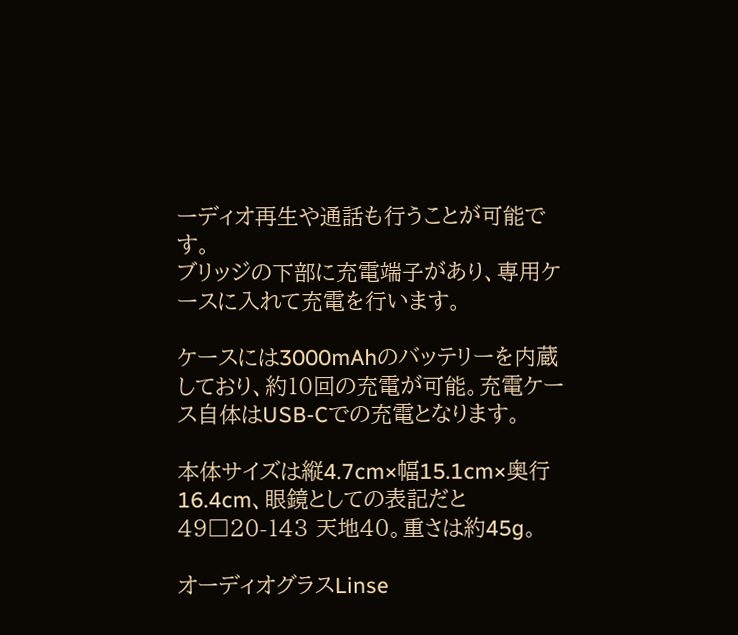ーディオ再生や通話も行うことが可能です。
ブリッジの下部に充電端子があり、専用ケースに入れて充電を行います。

ケースには3000mAhのバッテリーを内蔵しており、約10回の充電が可能。充電ケース自体はUSB-Cでの充電となります。

本体サイズは縦4.7cm×幅15.1cm×奥行16.4cm、眼鏡としての表記だと49□20-143 天地40。重さは約45g。

オーディオグラスLinse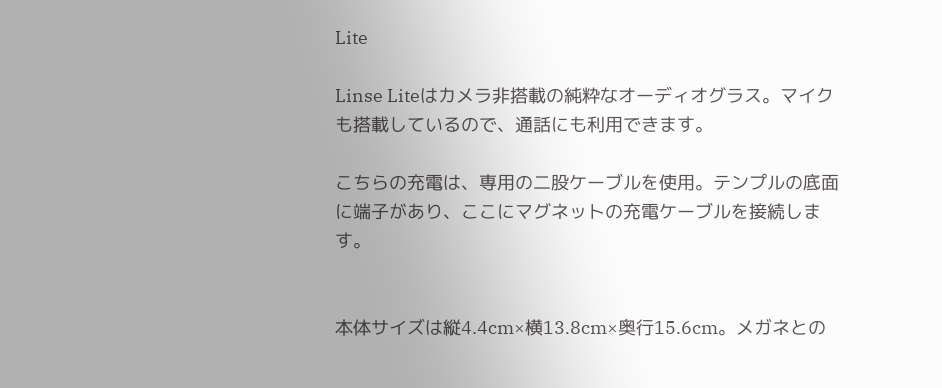Lite

Linse Liteはカメラ非搭載の純粋なオーディオグラス。マイクも搭載しているので、通話にも利用できます。

こちらの充電は、専用の二股ケーブルを使用。テンプルの底面に端子があり、ここにマグネットの充電ケーブルを接続します。


本体サイズは縦4.4cm×横13.8cm×奥行15.6cm。メガネとの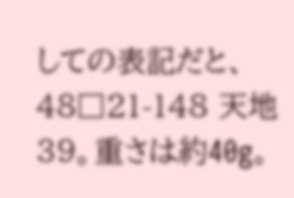しての表記だと、48□21-148 天地39。重さは約40g。